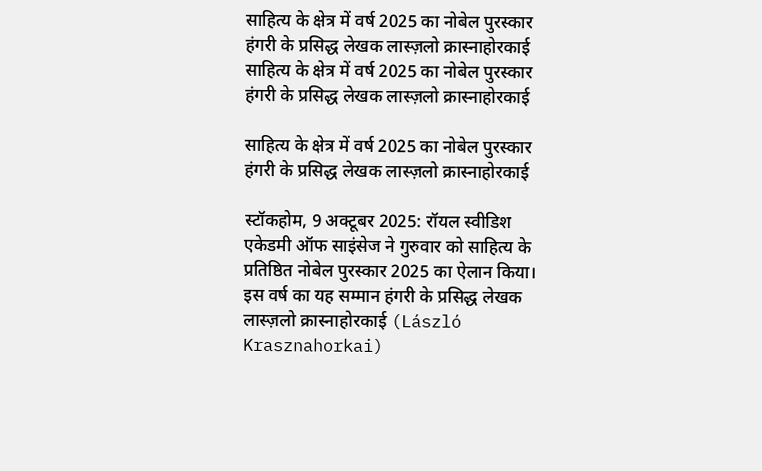साहित्य के क्षेत्र में वर्ष 2025 का नोबेल पुरस्कार हंगरी के प्रसिद्ध लेखक लास्ज़लो क्रास्नाहोरकाई
साहित्य के क्षेत्र में वर्ष 2025 का नोबेल पुरस्कार हंगरी के प्रसिद्ध लेखक लास्ज़लो क्रास्नाहोरकाई

साहित्य के क्षेत्र में वर्ष 2025 का नोबेल पुरस्कार हंगरी के प्रसिद्ध लेखक लास्ज़लो क्रास्नाहोरकाई

स्टॉकहोम, 9 अक्टूबर 2025: रॉयल स्वीडिश एकेडमी ऑफ साइंसेज ने गुरुवार को साहित्य के प्रतिष्ठित नोबेल पुरस्कार 2025 का ऐलान किया। इस वर्ष का यह सम्मान हंगरी के प्रसिद्ध लेखक लास्ज़लो क्रास्नाहोरकाई (László Krasznahorkai)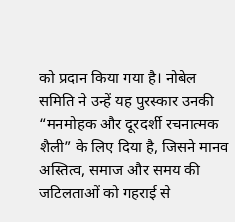को प्रदान किया गया है। नोबेल समिति ने उन्हें यह पुरस्कार उनकी “मनमोहक और दूरदर्शी रचनात्मक शैली” के लिए दिया है, जिसने मानव अस्तित्व, समाज और समय की जटिलताओं को गहराई से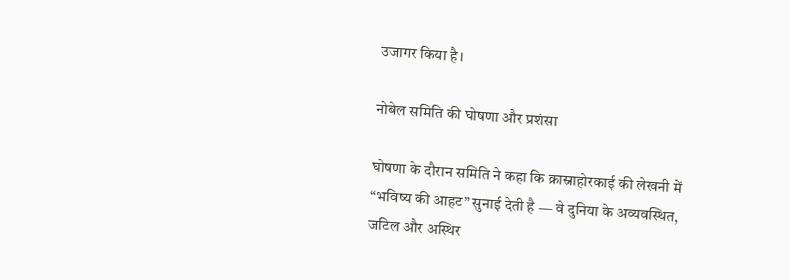उजागर किया है।

नोबेल समिति की घोषणा और प्रशंसा

घोषणा के दौरान समिति ने कहा कि क्रास्नाहोरकाई की लेखनी में “भविष्य की आहट” सुनाई देती है — वे दुनिया के अव्यवस्थित, जटिल और अस्थिर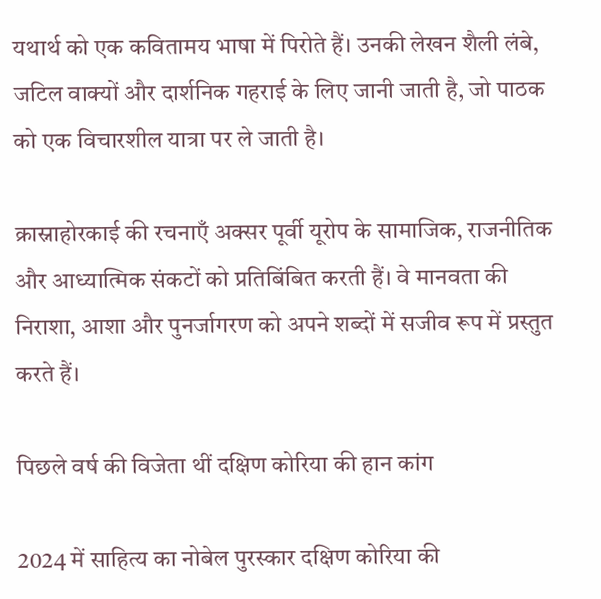यथार्थ को एक कवितामय भाषा में पिरोते हैं। उनकी लेखन शैली लंबे, जटिल वाक्यों और दार्शनिक गहराई के लिए जानी जाती है, जो पाठक को एक विचारशील यात्रा पर ले जाती है।

क्रास्नाहोरकाई की रचनाएँ अक्सर पूर्वी यूरोप के सामाजिक, राजनीतिक और आध्यात्मिक संकटों को प्रतिबिंबित करती हैं। वे मानवता की निराशा, आशा और पुनर्जागरण को अपने शब्दों में सजीव रूप में प्रस्तुत करते हैं।

पिछले वर्ष की विजेता थीं दक्षिण कोरिया की हान कांग

2024 में साहित्य का नोबेल पुरस्कार दक्षिण कोरिया की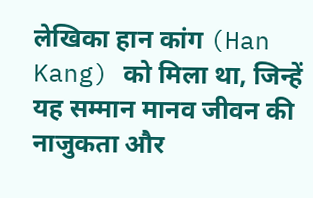लेखिका हान कांग (Han Kang) को मिला था, जिन्हें यह सम्मान मानव जीवन की नाजुकता और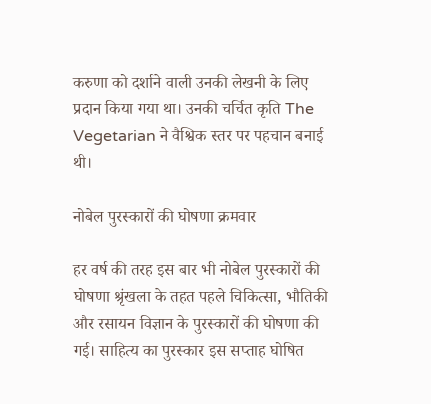करुणा को दर्शाने वाली उनकी लेखनी के लिए प्रदान किया गया था। उनकी चर्चित कृति The Vegetarian ने वैश्विक स्तर पर पहचान बनाई थी।

नोबेल पुरस्कारों की घोषणा क्रमवार

हर वर्ष की तरह इस बार भी नोबेल पुरस्कारों की घोषणा श्रृंखला के तहत पहले चिकित्सा, भौतिकी और रसायन विज्ञान के पुरस्कारों की घोषणा की गई। साहित्य का पुरस्कार इस सप्ताह घोषित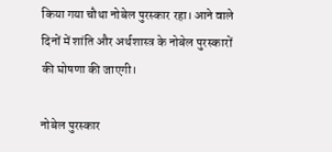किया गया चौथा नोबेल पुरस्कार रहा। आने वाले दिनों में शांति और अर्थशास्त्र के नोबेल पुरस्कारों की घोषणा की जाएगी।

नोबेल पुरस्कार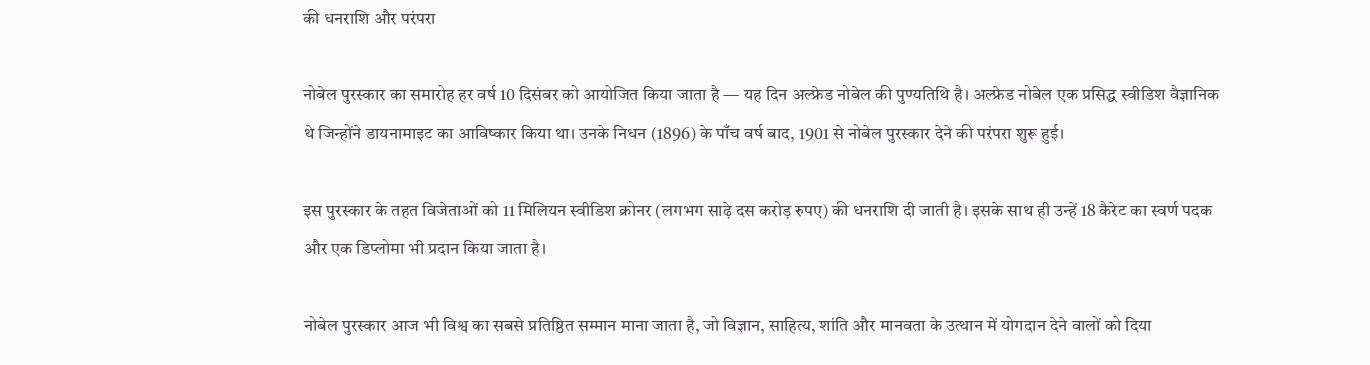की धनराशि और परंपरा

नोबेल पुरस्कार का समारोह हर वर्ष 10 दिसंबर को आयोजित किया जाता है — यह दिन अल्फ्रेड नोबेल की पुण्यतिथि है। अल्फ्रेड नोबेल एक प्रसिद्ध स्वीडिश वैज्ञानिक थे जिन्होंने डायनामाइट का आविष्कार किया था। उनके निधन (1896) के पाँच वर्ष बाद, 1901 से नोबेल पुरस्कार देने की परंपरा शुरू हुई।

इस पुरस्कार के तहत विजेताओं को 11 मिलियन स्वीडिश क्रोनर (लगभग साढ़े दस करोड़ रुपए) की धनराशि दी जाती है। इसके साथ ही उन्हें 18 कैरेट का स्वर्ण पदक और एक डिप्लोमा भी प्रदान किया जाता है।

नोबेल पुरस्कार आज भी विश्व का सबसे प्रतिष्ठित सम्मान माना जाता है, जो विज्ञान, साहित्य, शांति और मानवता के उत्थान में योगदान देने वालों को दिया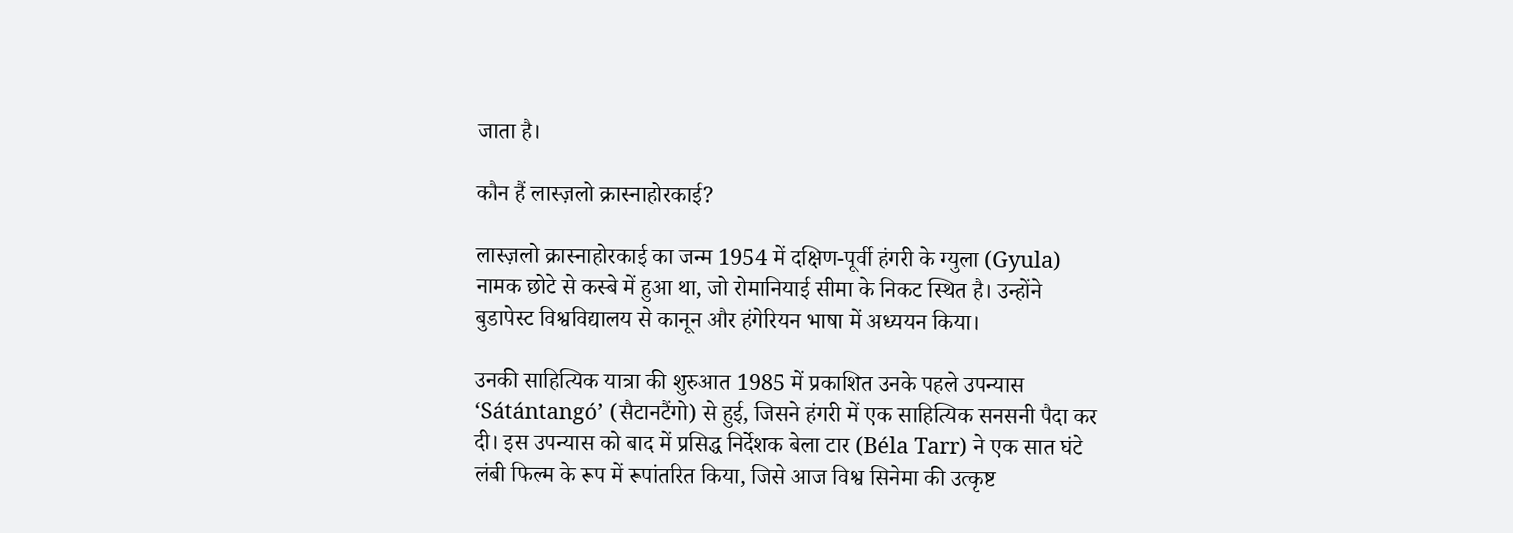जाता है।

कौन हैं लास्ज़लो क्रास्नाहोरकाई?

लास्ज़लो क्रास्नाहोरकाई का जन्म 1954 में दक्षिण-पूर्वी हंगरी के ग्युला (Gyula) नामक छोटे से कस्बे में हुआ था, जो रोमानियाई सीमा के निकट स्थित है। उन्होंने बुडापेस्ट विश्वविद्यालय से कानून और हंगेरियन भाषा में अध्ययन किया।

उनकी साहित्यिक यात्रा की शुरुआत 1985 में प्रकाशित उनके पहले उपन्यास ‘Sátántangó’ (सैटानटैंगो) से हुई, जिसने हंगरी में एक साहित्यिक सनसनी पैदा कर दी। इस उपन्यास को बाद में प्रसिद्ध निर्देशक बेला टार (Béla Tarr) ने एक सात घंटे लंबी फिल्म के रूप में रूपांतरित किया, जिसे आज विश्व सिनेमा की उत्कृष्ट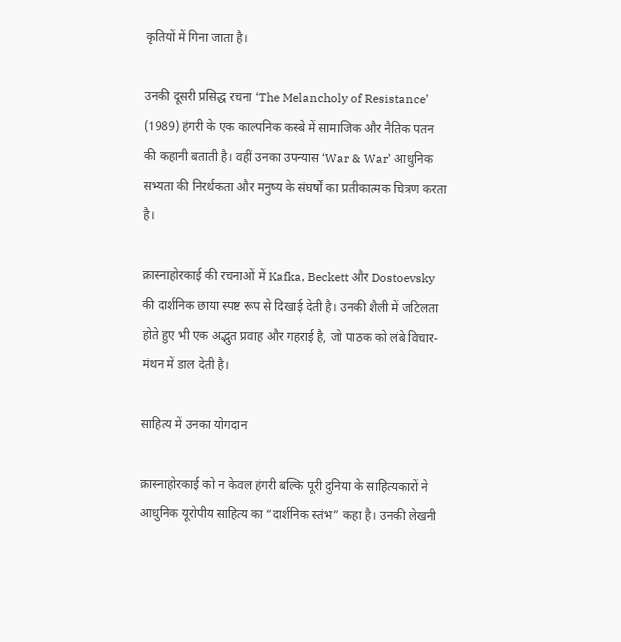कृतियों में गिना जाता है।

उनकी दूसरी प्रसिद्ध रचना ‘The Melancholy of Resistance’ (1989) हंगरी के एक काल्पनिक कस्बे में सामाजिक और नैतिक पतन की कहानी बताती है। वहीं उनका उपन्यास ‘War & War’ आधुनिक सभ्यता की निरर्थकता और मनुष्य के संघर्षों का प्रतीकात्मक चित्रण करता है।

क्रास्नाहोरकाई की रचनाओं में Kafka, Beckett और Dostoevsky की दार्शनिक छाया स्पष्ट रूप से दिखाई देती है। उनकी शैली में जटिलता होते हुए भी एक अद्भुत प्रवाह और गहराई है, जो पाठक को लंबे विचार-मंथन में डाल देती है।

साहित्य में उनका योगदान

क्रास्नाहोरकाई को न केवल हंगरी बल्कि पूरी दुनिया के साहित्यकारों ने आधुनिक यूरोपीय साहित्य का “दार्शनिक स्तंभ” कहा है। उनकी लेखनी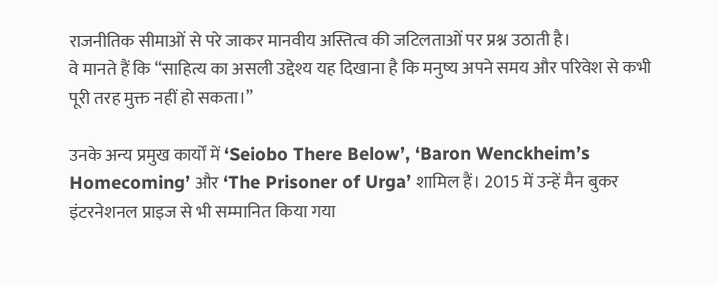राजनीतिक सीमाओं से परे जाकर मानवीय अस्तित्व की जटिलताओं पर प्रश्न उठाती है।
वे मानते हैं कि “साहित्य का असली उद्देश्य यह दिखाना है कि मनुष्य अपने समय और परिवेश से कभी पूरी तरह मुक्त नहीं हो सकता।”

उनके अन्य प्रमुख कार्यों में ‘Seiobo There Below’, ‘Baron Wenckheim’s Homecoming’ और ‘The Prisoner of Urga’ शामिल हैं। 2015 में उन्हें मैन बुकर इंटरनेशनल प्राइज से भी सम्मानित किया गया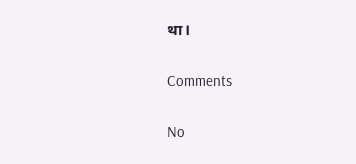था।

Comments

No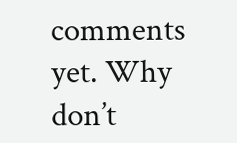comments yet. Why don’t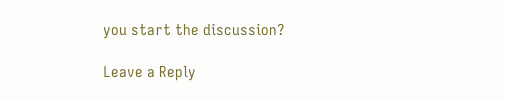you start the discussion?

Leave a Reply